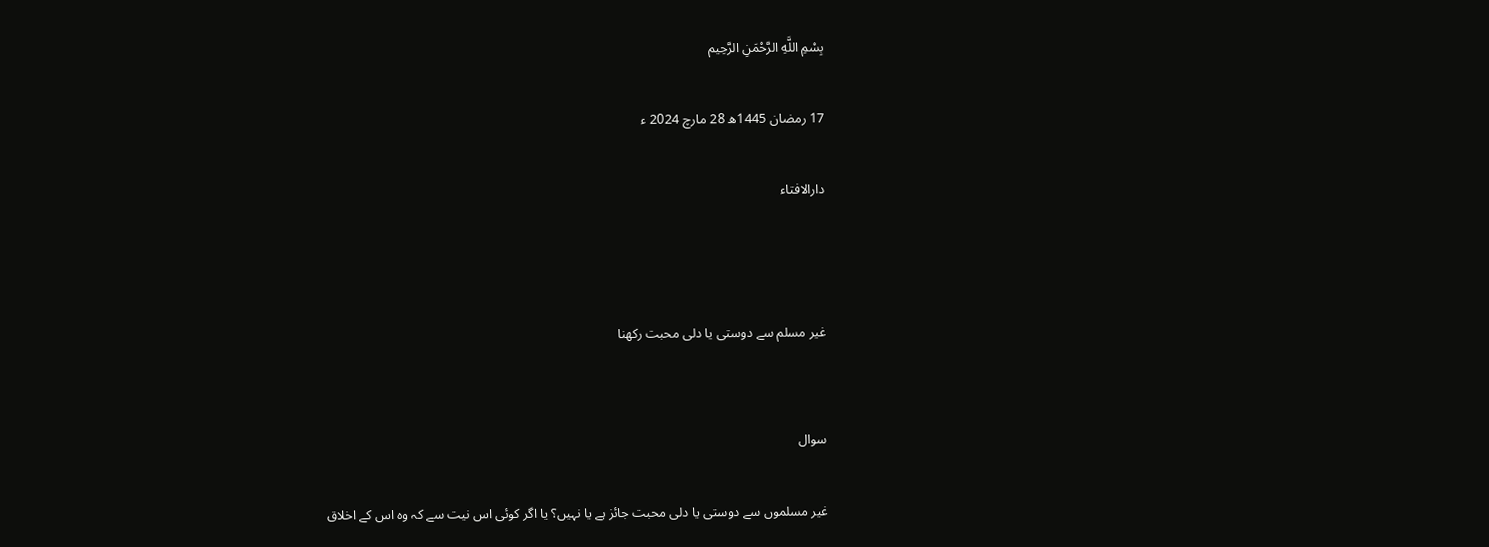بِسْمِ اللَّهِ الرَّحْمَنِ الرَّحِيم

17 رمضان 1445ھ 28 مارچ 2024 ء

دارالافتاء



غیر مسلم سے دوستی یا دلی محبت رکھنا


سوال

غیر مسلموں سے دوستی یا دلی محبت جائز ہے یا نہیں؟ یا اگر کوئی اس نیت سے کہ وہ اس کے اخلاق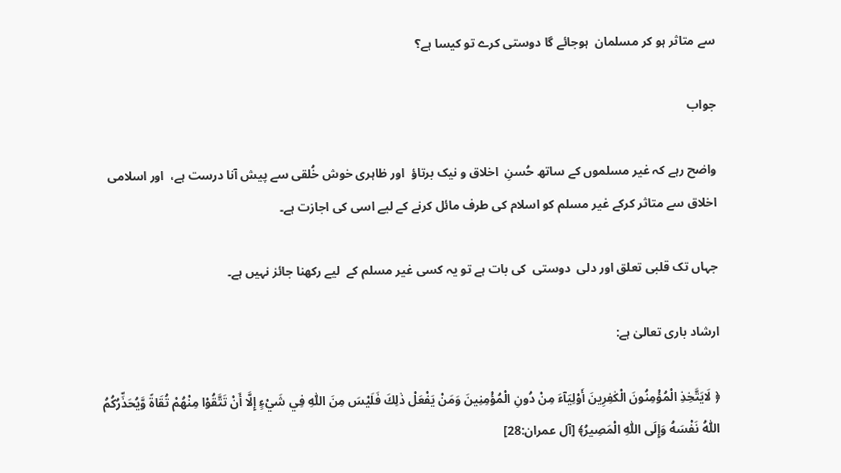سے متاثر ہو کر مسلمان  ہوجائے گا دوستی کرے تو کیسا ہے؟

جواب

واضح رہے کہ غیر مسلموں کے ساتھ حُسنِ  اخلاق و نیک برتاؤ  اور ظاہری خوش خُلقی سے پیش آنا درست ہے،  اور اسلامی اخلاق سے متاثر کرکے غیر مسلم کو اسلام کی طرف مائل کرنے کے لیے اسی کی اجازت ہے۔

جہاں تک قلبی تعلق اور دلی  دوستی  کی بات ہے تو یہ کسی غیر مسلم کے  لیے رکھنا جائز نہیں ہے۔

ارشاد باری تعالیٰ ہے:

﴿ لَايَتَّخِذِ الْمُؤْمِنُونَ الْكٰفِرِينَ أَوْلِيَآءَ مِنْ دُونِ الْمُؤْمِنِينَ وَمَنْ يَفْعَلْ ذٰلِكَ فَلَيْسَ مِنَ اللّٰهِ فِي شَيْءٍ إِلَّا أَنْ تَتَّقُوْا مِنْهُمْ تُقَاةً وَّيُحَذِّرُكُمُ اللّٰهُ نَفْسَهُ وَإِلَى اللّٰهِ الْمَصِيرُ﴾ [آل عمران:28]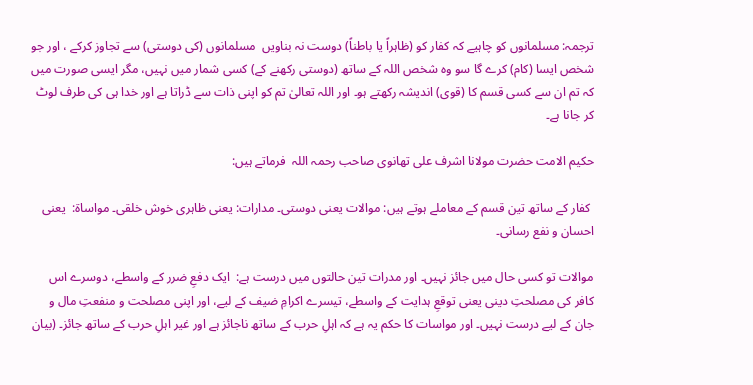ترجمہ: مسلمانوں کو چاہیے کہ کفار کو (ظاہراً یا باطناً) دوست نہ بناویں  مسلمانوں (کی دوستی) سے تجاوز کرکے ، اور جو شخص ایسا (کام) کرے گا سو وہ شخص اللہ کے ساتھ (دوستی رکھنے کے) کسی شمار میں نہیں، مگر ایسی صورت میں کہ تم ان سے کسی قسم کا (قوی) اندیشہ رکھتے ہو۔ اور اللہ تعالیٰ تم کو اپنی ذات سے ڈراتا ہے اور خدا ہی کی طرف لوٹ کر جانا ہے۔

حکیم الامت حضرت مولانا اشرف علی تھانوی صاحب رحمہ اللہ  فرماتے ہیں:

 کفار کے ساتھ تین قسم کے معاملے ہوتے ہیں: موالات یعنی دوستی۔ مدارات: یعنی ظاہری خوش خلقی۔ مواساۃ:  یعنی احسان و نفع رسانی۔

موالات تو کسی حال میں جائز نہیں۔ اور مدرات تین حالتوں میں درست ہے:  ایک دفعِ ضرر کے واسطے، دوسرے اس کافر کی مصلحتِ دینی یعنی توقعِ ہدایت کے واسطے، تیسرے اکرامِ ضیف کے لیے، اور اپنی مصلحت و منفعتِ مال و جان کے لیے درست نہیں۔ اور مواسات کا حکم یہ ہے کہ اہلِ حرب کے ساتھ ناجائز ہے اور غیر اہلِ حرب کے ساتھ جائز۔ (بیان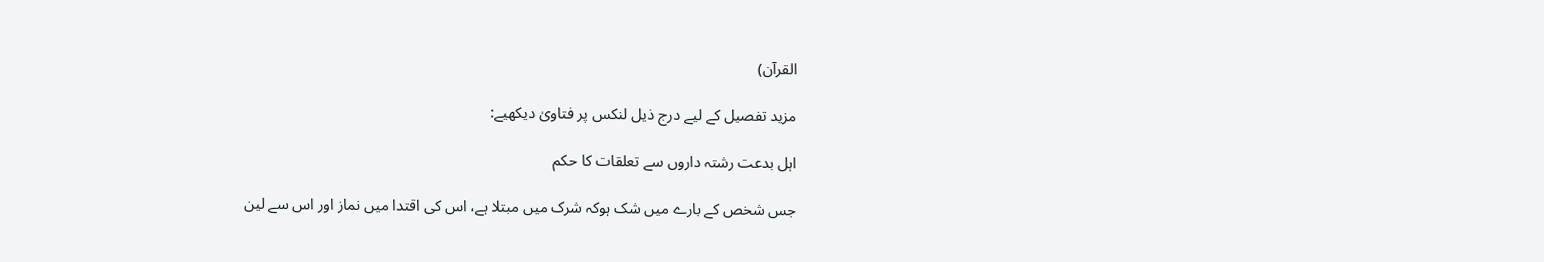القرآن)

مزید تفصیل کے لیے درج ذیل لنکس پر فتاویٰ دیکھیے:

اہل بدعت رشتہ داروں سے تعلقات کا حکم

جس شخص کے بارے میں شک ہوکہ شرک میں مبتلا ہے، اس کی اقتدا میں نماز اور اس سے لین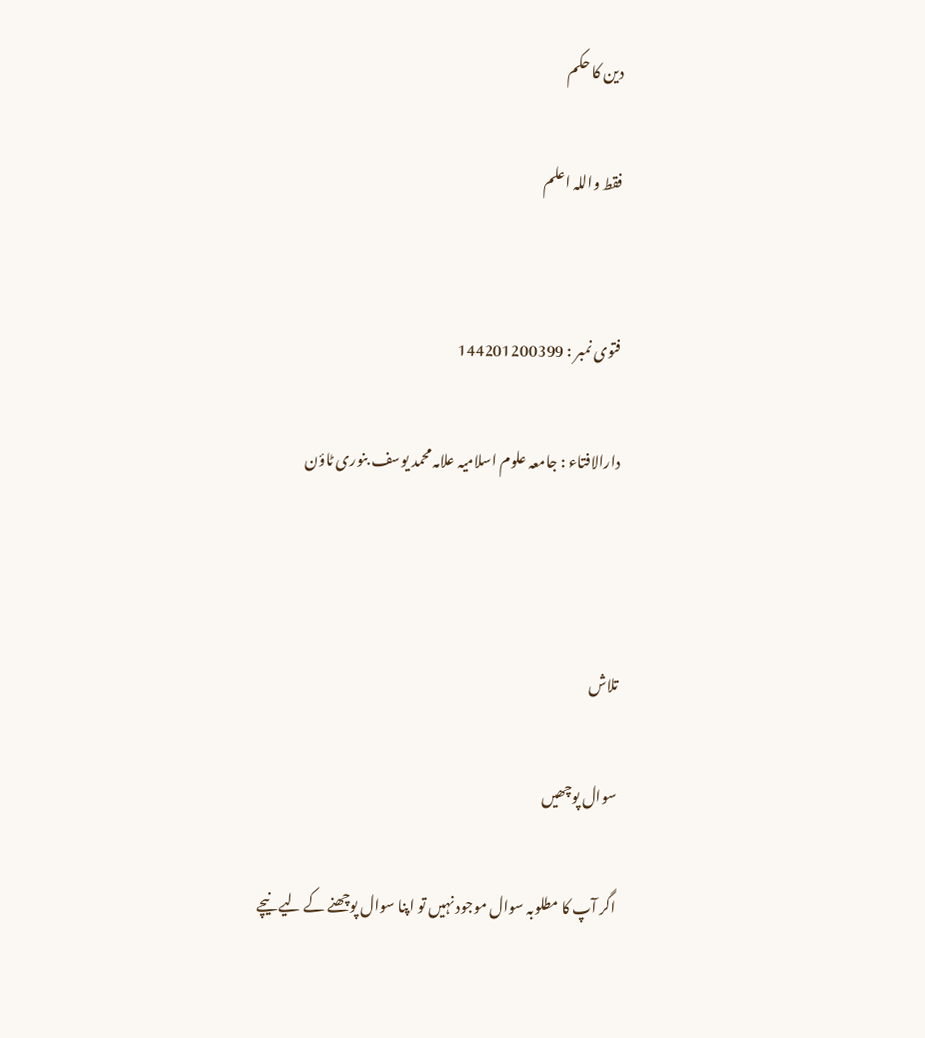دین کا حکم

فقط واللہ اعلم


فتوی نمبر : 144201200399

دارالافتاء : جامعہ علوم اسلامیہ علامہ محمد یوسف بنوری ٹاؤن



تلاش

سوال پوچھیں

اگر آپ کا مطلوبہ سوال موجود نہیں تو اپنا سوال پوچھنے کے لیے نیچے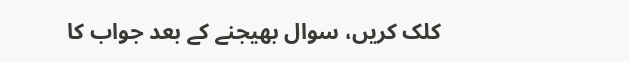کلک کریں، سوال بھیجنے کے بعد جواب کا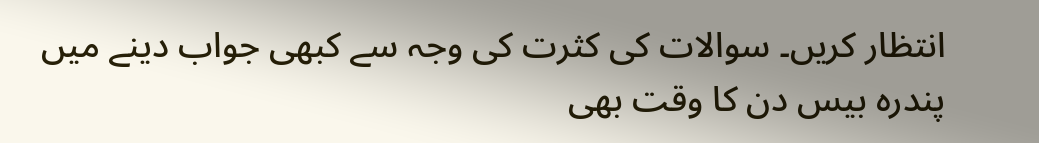انتظار کریں۔ سوالات کی کثرت کی وجہ سے کبھی جواب دینے میں پندرہ بیس دن کا وقت بھی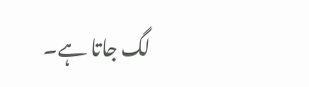لگ جاتا ہے۔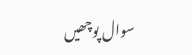سوال پوچھیں